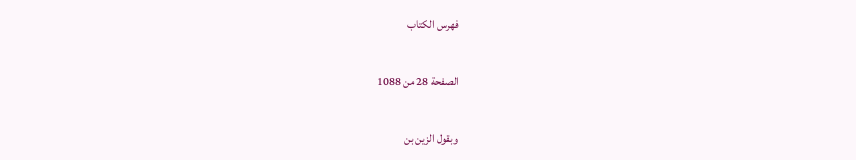فهرس الكتاب

الصفحة 28 من 1088

وبقول الزين بن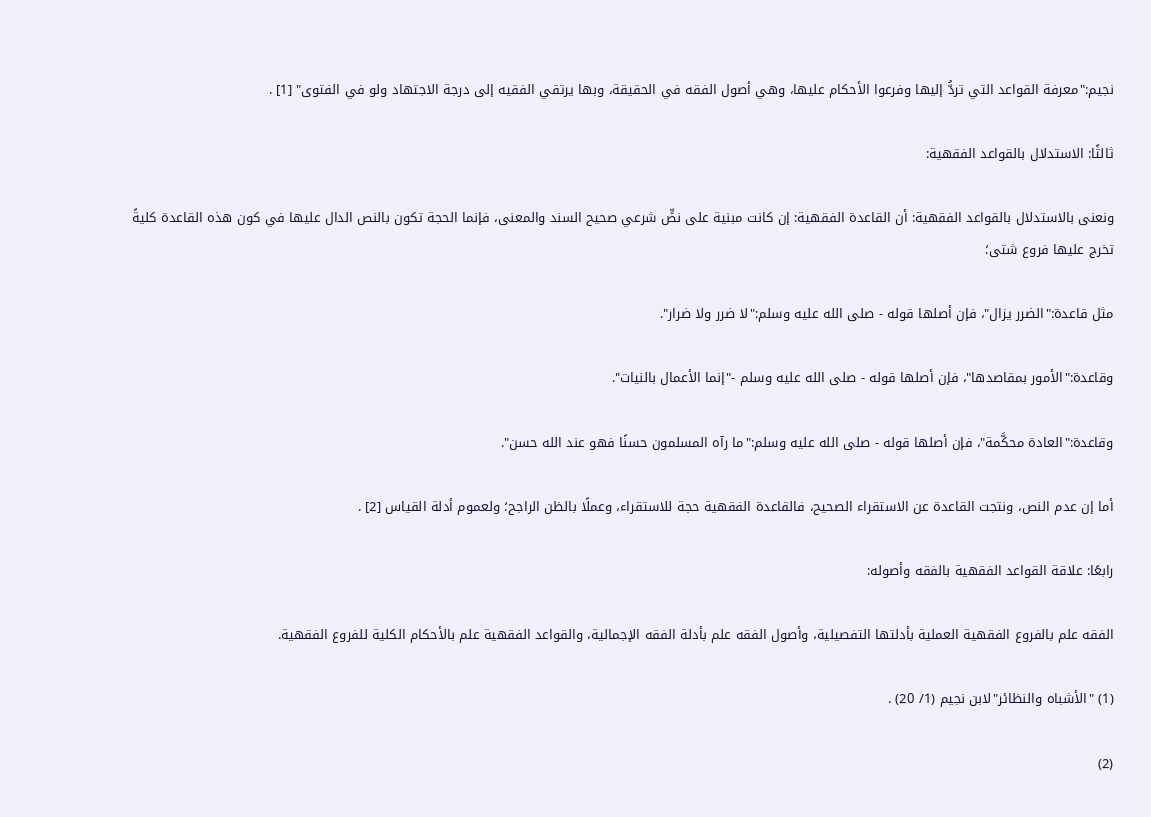نجيم:"معرفة القواعد التي تردُّ إليها وفرعوا الأحكام عليها، وهي أصول الفقه في الحقيقة، وبها يرتقي الفقيه إلى درجة الاجتهاد ولو في الفتوى" [1] .

ثالثًا: الاستدلال بالقواعد الفقهية:

ونعنى بالاستدلال بالقواعد الفقهية: أن القاعدة الفقهية: إن كانت مبنية على نصٍّ شرعي صحيح السند والمعنى، فإنما الحجة تكون بالنص الدال عليها في كون هذه القاعدة كليةً تخرج عليها فروع شتى؛

مثل قاعدة:"الضرر يزال"، فإن أصلها قوله - صلى الله عليه وسلم:"لا ضرر ولا ضرار".

وقاعدة:"الأمور بمقاصدها"، فإن أصلها قوله - صلى الله عليه وسلم -"إنما الأعمال بالنيات".

وقاعدة:"العادة محكَّمة"، فإن أصلها قوله - صلى الله عليه وسلم:"ما رآه المسلمون حسنًا فهو عند الله حسن".

أما إن عدم النص، ونتجت القاعدة عن الاستقراء الصحيح، فالقاعدة الفقهية حجة للاستقراء، وعملًا بالظن الراجح؛ ولعموم أدلة القياس [2] .

رابعًا: علاقة القواعد الفقهية بالفقه وأصوله:

الفقه علم بالفروع الفقهية العملية بأدلتها التفصيلية، وأصول الفقه علم بأدلة الفقه الإجمالية، والقواعد الفقهية علم بالأحكام الكلية للفروع الفقهية.

(1) "الأشباه والنظائر"لابن نجيم (1/ 20) .

(2)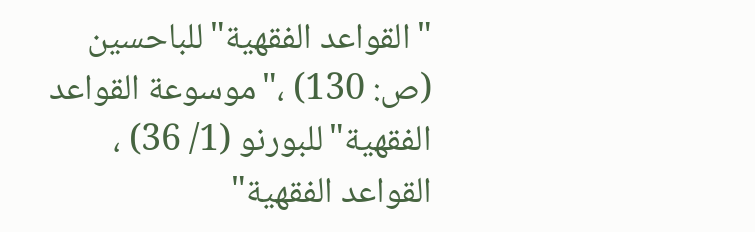"القواعد الفقهية"للباحسين (ص: 130) ،"موسوعة القواعد الفقهية"للبورنو (1/ 36) ، القواعد الفقهية"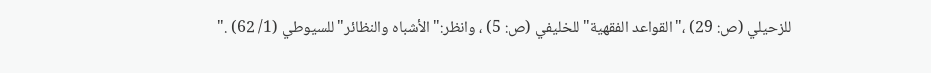للزحيلي (ص: 29) ،"القواعد الفقهية"للخليفي (ص: 5) ، وانظر:"الأشباه والنظائر"للسيوطي (1/ 62) ."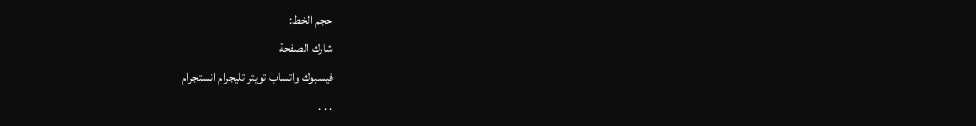حجم الخط:
شارك الصفحة
فيسبوك واتساب تويتر تليجرام انستجرام
. . .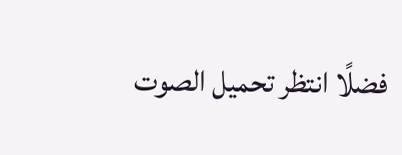فضلًا انتظر تحميل الصوت